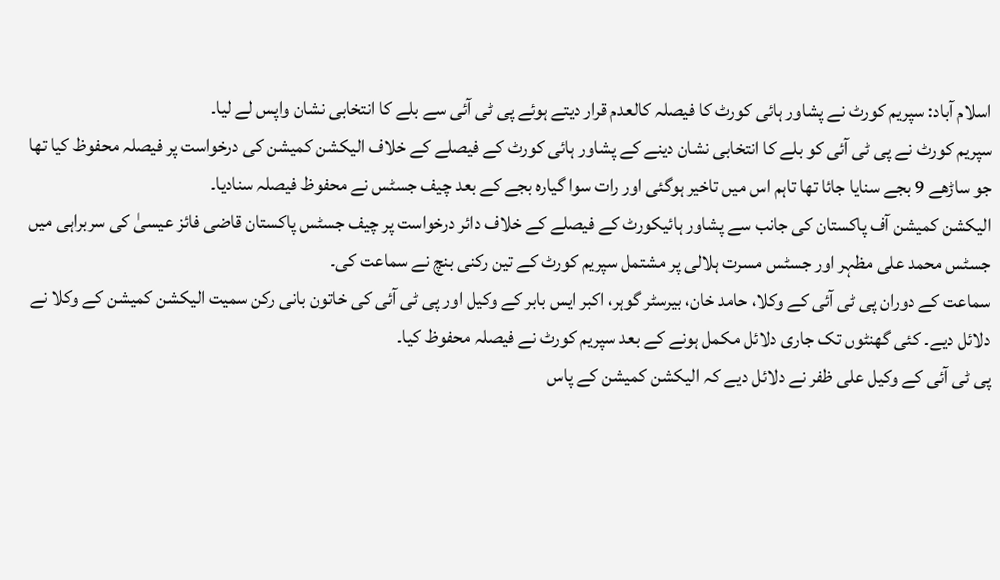اسلام آباد: سپریم کورٹ نے پشاور ہائی کورٹ کا فیصلہ کالعدم قرار دیتے ہوئے پی ٹی آئی سے بلے کا انتخابی نشان واپس لے لیا۔
سپریم کورٹ نے پی ٹی آئی کو بلے کا انتخابی نشان دینے کے پشاور ہائی کورٹ کے فیصلے کے خلاف الیکشن کمیشن کی درخواست پر فیصلہ محفوظ کیا تھا جو ساڑھے 9 بجے سنایا جائا تھا تاہم اس میں تاخیر ہوگئی اور رات سوا گیارہ بجے کے بعد چیف جسٹس نے محفوظ فیصلہ سنادیا۔
الیکشن کمیشن آف پاکستان کی جانب سے پشاور ہائیکورٹ کے فیصلے کے خلاف دائر درخواست پر چیف جسٹس پاکستان قاضی فائز عیسیٰ کی سربراہی میں جسٹس محمد علی مظہر اور جسٹس مسرت ہلالی پر مشتمل سپریم کورٹ کے تین رکنی بنچ نے سماعت کی۔
سماعت کے دوران پی ٹی آئی کے وکلا، حامد خان، بیرسٹر گوہر، اکبر ایس بابر کے وکیل اور پی ٹی آئی کی خاتون بانی رکن سمیت الیکشن کمیشن کے وکلا نے دلائل دیے۔ کئی گھنٹوں تک جاری دلائل مکمل ہونے کے بعد سپریم کورٹ نے فیصلہ محفوظ کیا۔
پی ٹی آئی کے وکیل علی ظفر نے دلائل دیے کہ الیکشن کمیشن کے پاس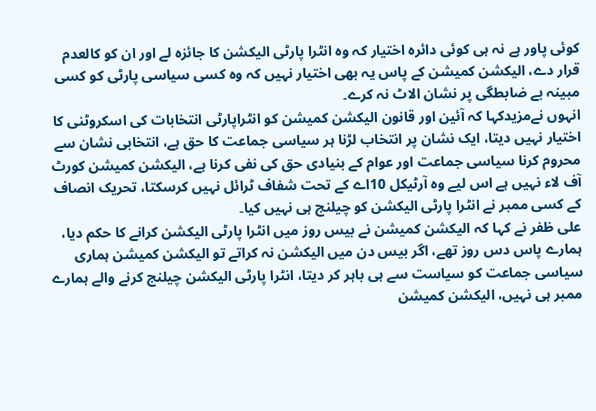کوئی پاور ہے نہ ہی کوئی دائرہ اختیار کہ وہ انٹرا پارٹی الیکشن کا جائزہ لے اور ان کو کالعدم قرار دے، الیکشن کمیشن کے پاس یہ بھی اختیار نہیں کہ وہ کسی سیاسی پارٹی کو کسی مبینہ بے ضابطگی پر نشان الاٹ نہ کرے۔
انہوں نےمزیدکہا کہ آئین اور قانون الیکشن کمیشن کو انٹراپارٹی انتخابات کی اسکروٹنی کا اختیار نہیں دیتا، ایک نشان پر انتخاب لڑنا ہر سیاسی جماعت کا حق ہے، انتخابی نشان سے محروم کرنا سیاسی جماعت اور عوام کے بنیادی حق کی نفی کرنا ہے، الیکشن کمیشن کورٹ آف لاء نہیں ہے اس لیے وہ آرٹیکل 10اے کے تحت شفاف ٹرائل نہیں کرسکتا، تحریک انصاف کے کسی ممبر نے انٹرا پارٹی الیکشن کو چیلنج ہی نہیں کیا۔
علی ظفر نے کہا کہ الیکشن کمیشن نے بیس روز میں انٹرا پارٹی الیکشن کرانے کا حکم دیا، ہمارے پاس دس روز تھے، اگر بیس دن میں الیکشن نہ کراتے تو الیکشن کمیشن ہماری سیاسی جماعت کو سیاست سے ہی باہر کر دیتا، انٹرا پارٹی الیکشن چیلنج کرنے والے ہمارے ممبر ہی نہیں، الیکشن کمیشن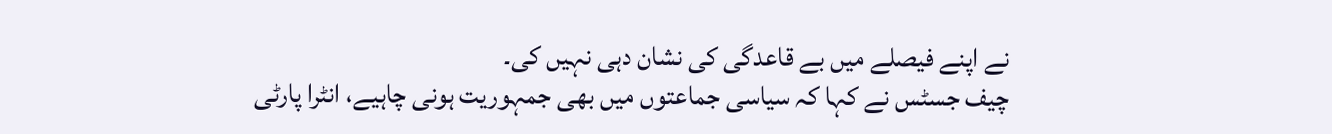نے اپنے فیصلے میں بے قاعدگی کی نشان دہی نہیں کی۔
چیف جسٹس نے کہا کہ سیاسی جماعتوں میں بھی جمہوریت ہونی چاہیے، انٹرا پارٹی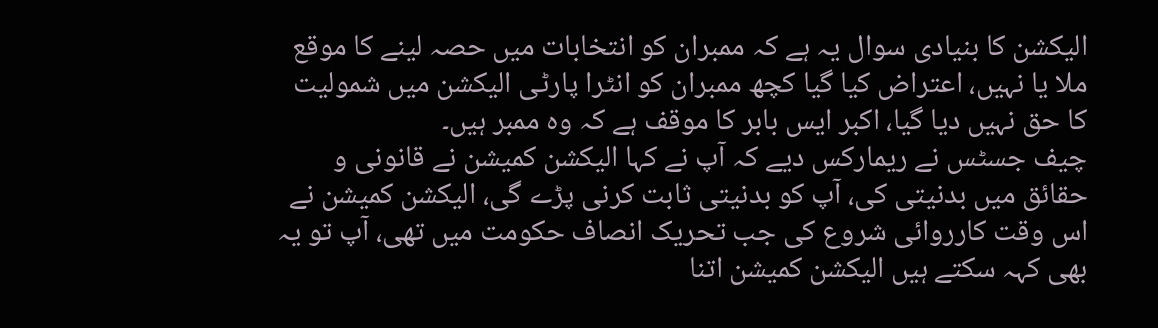الیکشن کا بنیادی سوال یہ ہے کہ ممبران کو انتخابات میں حصہ لینے کا موقع ملا یا نہیں، اعتراض کیا گیا کچھ ممبران کو انٹرا پارٹی الیکشن میں شمولیت کا حق نہیں دیا گیا، اکبر ایس بابر کا موقف ہے کہ وہ ممبر ہیں۔
چیف جسٹس نے ریمارکس دیے کہ آپ نے کہا الیکشن کمیشن نے قانونی و حقائق میں بدنیتی کی، آپ کو بدنیتی ثابت کرنی پڑے گی، الیکشن کمیشن نے اس وقت کارروائی شروع کی جب تحریک انصاف حکومت میں تھی، آپ تو یہ بھی کہہ سکتے ہیں الیکشن کمیشن اتنا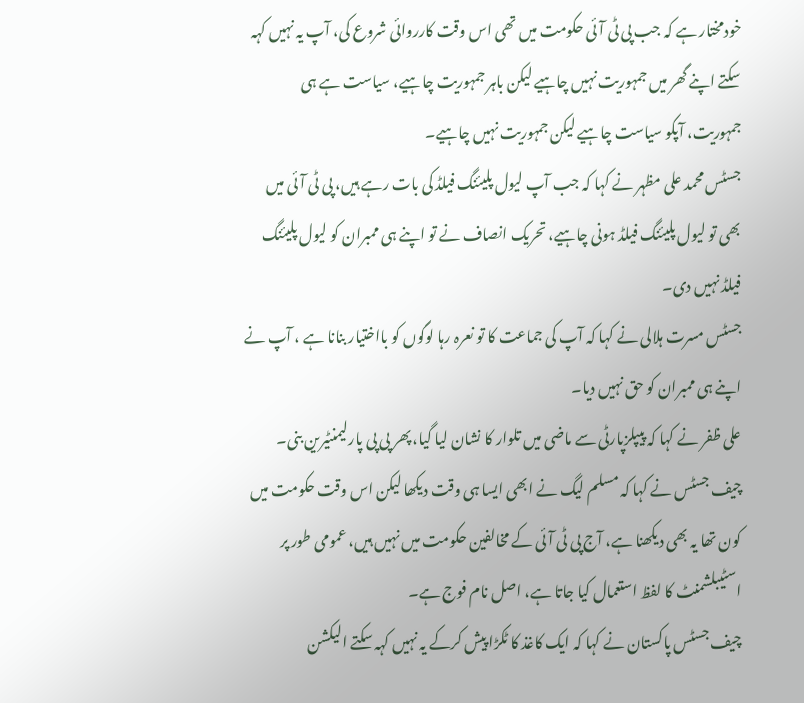خودمختار ہے کہ جب پی ٹی آئی حکومت میں تھی اس وقت کارروائی شروع کی، آپ یہ نہیں کہہ سکتے اپنے گھر میں جمہوریت نہیں چاہیے لیکن باہر جمہوریت چاہیے، سیاست ہے ہی جمہوریت، آپکو سیاست چاہیے لیکن جمہوریت نہیں چاہیے۔
جسٹس محمد علی مظہر نے کہا کہ جب آپ لیول پلیئنگ فیلڈ کی بات رہے ہیں، پی ٹی آئی میں بھی تو لیول پلیئنگ فیلڈ ہونی چاہیے، تحریک انصاف نے تو اپنے ہی ممبران کو لیول پلیئنگ فیلڈ نہیں دی۔
جسٹس مسرت ہلالی نے کہا کہ آپ کی جماعت کا تو نعرہ رہا لوگوں کو بااختیار بنانا ہے ، آپ نے اپنے ہی ممبران کو حق نہیں دیا۔
علی ظفر نے کہا کہ پیپلزپارٹی سے ماضی میں تلوار کا نشان لیا گیا، پھر پی پی پارلیمنٹیرین بنی۔
چیف جسٹس نے کہا کہ مسلم لیگ نے ابھی ایسا ہی وقت دیکھا لیکن اس وقت حکومت میں کون تھا یہ بھی دیکھنا ہے، آج پی ٹی آئی کے مخالفین حکومت میں نہیں ہیں، عمومی طور پر اسٹیبلشمنٹ کا لفظ استعمال کیا جاتا ہے، اصل نام فوج ہے۔
چیف جسٹس پاکستان نے کہا کہ ایک کاغذ کا ٹکڑا پیش کرکے یہ نہیں کہہ سکتے الیکشن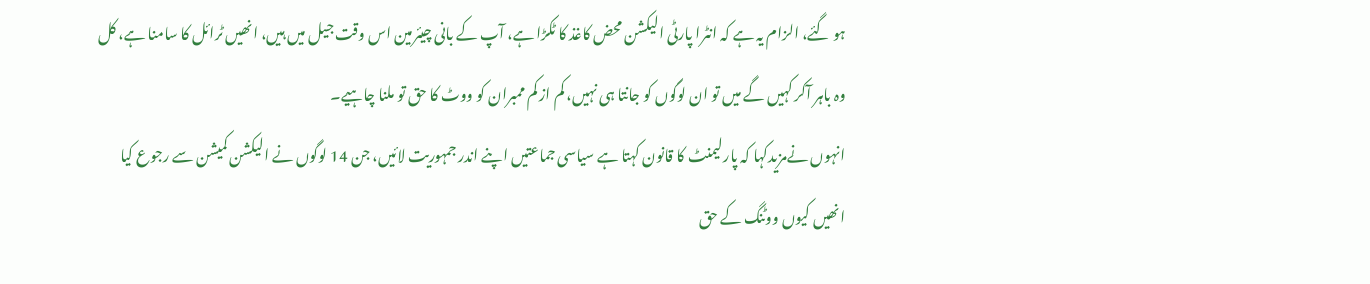ہو گئے، الزام یہ ہے کہ انٹرا پارٹی الیکشن محض کاغذ کا ٹکڑا ہے، آپ کے بانی چیئرمین اس وقت جیل میں ہیں، انھیں ٹرائل کا سامنا ہے، کل وہ باہر آکر کہیں گے میں تو ان لوگوں کو جانتا ہی نہیں، کم از کم ممبران کو ووٹ کا حق تو ملنا چاہیے۔
انہوں نےمزیدکہا کہ پارلیمنٹ کا قانون کہتا ہے سیاسی جماعتیں اپنے اندر جمہوریت لائیں، جن 14 لوگوں نے الیکشن کمیشن سے رجوع کیا انھیں کیوں ووٹنگ کے حق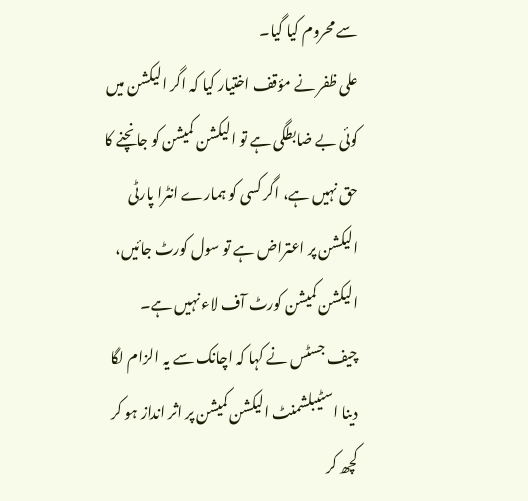سے محروم کیا گیا۔
علی ظفر نے مؤقف اختیار کیا کہ اگر الیکشن میں کوئی بے ضابطگی ہے تو الیکشن کمیشن کو جانچنے کا حق نہیں ہے، اگر کسی کو ہمارے انٹرا پارٹی الیکشن پر اعتراض ہے تو سول کورٹ جائیں، الیکشن کمیشن کورٹ آف لاء نہیں ہے۔
چیف جسٹس نے کہا کہ اچانک سے یہ الزام لگا دینا اسٹیبلشمنٹ الیکشن کمیشن پر اثر انداز ہو کر کچھ کر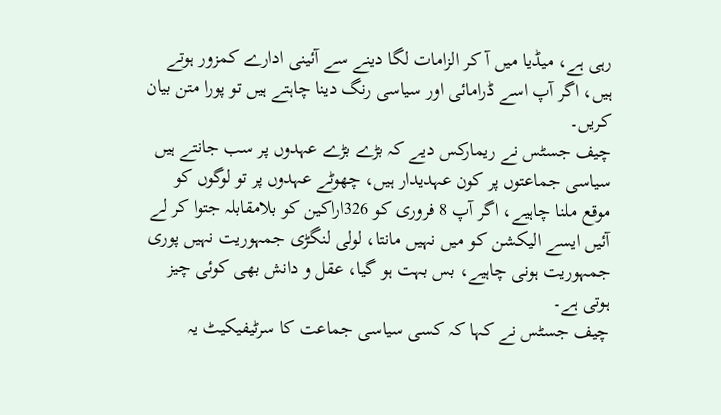رہی ہے، میڈیا میں آ کر الزامات لگا دینے سے آئینی ادارے کمزور ہوتے ہیں، اگر آپ اسے ڈرامائی اور سیاسی رنگ دینا چاہتے ہیں تو پورا متن بیان کریں۔
چیف جسٹس نے ریمارکس دیے کہ بڑے بڑے عہدوں پر سب جانتے ہیں سیاسی جماعتوں پر کون عہدیدار ہیں، چھوٹے عہدوں پر تو لوگوں کو موقع ملنا چاہیے، اگر آپ 8 فروری کو 326اراکین کو بلامقابلہ جتوا کر لے آئیں ایسے الیکشن کو میں نہیں مانتا، لولی لنگڑی جمہوریت نہیں پوری جمہوریت ہونی چاہیے، بس بہت ہو گیا، عقل و دانش بھی کوئی چیز ہوتی ہے۔
چیف جسٹس نے کہا کہ کسی سیاسی جماعت کا سرٹیفیکیٹ یہ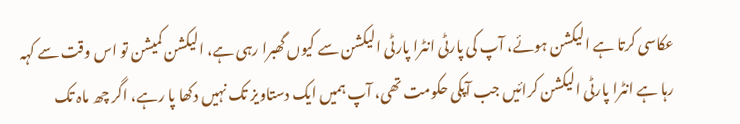عکاسی کرتا ہے الیکشن ہوئے، آپ کی پارٹی انٹرا پارٹی الیکشن سے کیوں گھبرا رہی ہے، الیکشن کمیشن تو اس وقت سے کہہ رہا ہے انٹرا پارٹی الیکشن کرائیں جب آپکی حکومت تھی، آپ ہمیں ایک دستاویز تک نہیں دکھا پا رہے، اگر چھ ماہ تک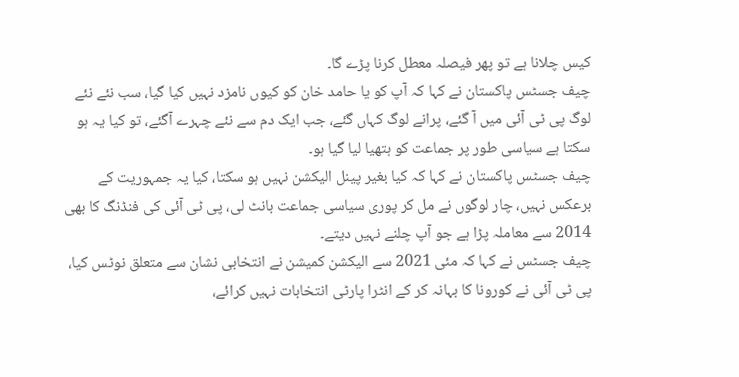کیس چلانا ہے تو پھر فیصلہ معطل کرنا پڑے گا۔
چیف جسٹس پاکستان نے کہا کہ آپ کو یا حامد خان کو کیوں نامزد نہیں کیا گیا، سب نئے نئے لوگ پی ٹی آئی میں آ گئے، پرانے لوگ کہاں گئے، جب ایک دم سے نئے چہرے آگئے، تو کیا یہ ہو سکتا ہے سیاسی طور پر جماعت کو ہتھیا لیا گیا ہو۔
چیف جسٹس پاکستان نے کہا کہ کیا بغیر پینل الیکشن نہیں ہو سکتا، کیا یہ جمہوریت کے برعکس نہیں، چار لوگوں نے مل کر پوری سیاسی جماعت بانٹ لی، پی ٹی آئی کی فنڈنگ کا بھی 2014 سے معاملہ پڑا ہے جو آپ چلنے نہیں دیتے۔
چیف جسٹس نے کہا کہ مئی 2021 سے الیکشن کمیشن نے انتخابی نشان سے متعلق نوٹس کیا، پی ٹی آئی نے کورونا کا بہانہ کر کے انٹرا پارٹی انتخابات نہیں کرائے،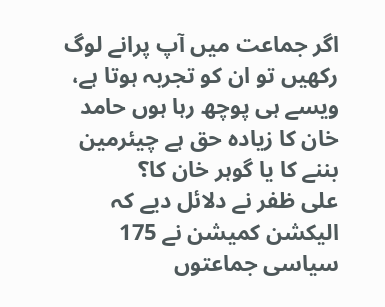اگر جماعت میں آپ پرانے لوگ رکھیں تو ان کو تجربہ ہوتا ہے، ویسے ہی پوچھ رہا ہوں حامد خان کا زیادہ حق ہے چیئرمین بننے کا یا گوہر خان کا؟
علی ظفر نے دلائل دیے کہ الیکشن کمیشن نے 175 سیاسی جماعتوں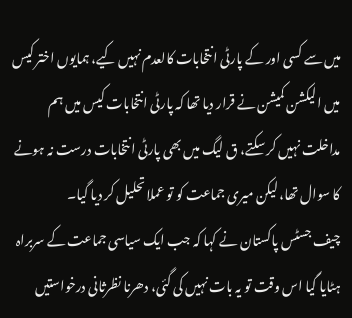میں سے کسی اور کے پارٹی انتخابات کالعدم نہیں کیے، ہمایوں اختر کیس میں الیکشن کمیشن نے قرار دیا تھا کہ پارٹی انتخابات کیس میں ہم مداخلت نہیں کر سکتے، ق لیگ میں بھی پارٹی انتخابات درست نہ ہونے کا سوال تھا، لیکن میری جماعت کو تو عملا تحلیل کر دیا گیا۔
چیف جسٹس پاکستان نے کہا کہ جب ایک سیاسی جماعت کے سربراہ ہٹایا گیا اس وقت تو یہ بات نہیں کی گئی، دھرنا نظرثانی درخواستیں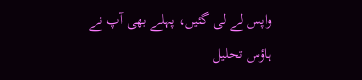واپس لے لی گئیں، پہلے بھی آپ نے ہاؤس تحلیل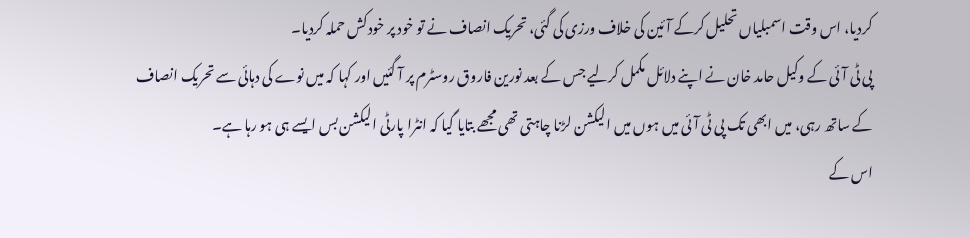کردیا، اس وقت اسمبلیاں تحلیل کرکے آئین کی خلاف ورزی کی گئی، تحریک انصاف نے تو خود پر خودکش حملہ کردیا۔
پی ٹی آئی کے وکیل حامد خان نے اپنے دلائل مکمل کرلیے جس کے بعد نورین فاروق روسٹرم پر آ گئیں اور کہا کہ میں نوے کی دہائی سے تحریک انصاف کے ساتھ رہی، میں ابھی تک پی ٹی آئی میں ہوں میں الیکشن لڑنا چاہتی تھی مجھے بتایا گیا کہ انٹرا پارٹی الیکشن بس ایسے ہی ہو رہا ہے۔
اس کے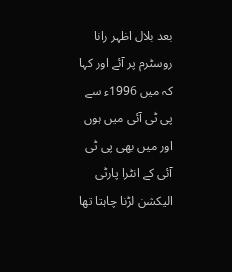بعد بلال اظہر رانا روسٹرم پر آئے اور کہا کہ میں 1996ء سے پی ٹی آئی میں ہوں اور میں بھی پی ٹی آئی کے انٹرا پارٹی الیکشن لڑنا چاہتا تھا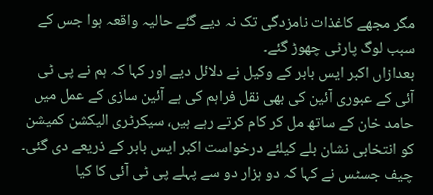مگر مجھے کاغذات نامزدگی تک نہ دیے گئے حالیہ واقعہ ہوا جس کے سبب لوگ پارٹی چھوڑ گئے۔
بعدازاں اکبر ایس بابر کے وکیل نے دلائل دیے اور کہا کہ ہم نے پی ٹی آئی کے عبوری آئین کی بھی نقل فراہم کی ہے آئین سازی کے عمل میں حامد خان کے ساتھ مل کر کام کرتے رہے ہیں، سیکرٹری الیکشن کمیشن کو انتخابی نشان بلے کیلئے درخواست اکبر ایس بابر کے ذریعے دی گئی۔
چیف جسٹس نے کہا کہ دو ہزار دو سے پہلے پی ٹی آئی کا کیا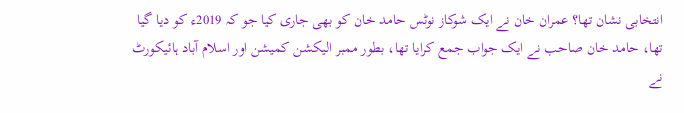انتخابی نشان تھا؟ عمران خان نے ایک شوکاز نوٹس حامد خان کو بھی جاری کیا جو کہ 2019ء کو دیا گیا تھا، حامد خان صاحب نے ایک جواب جمع کرایا تھا، بطور ممبر الیکشن کمیشن اور اسلام آباد ہائیکورٹ نے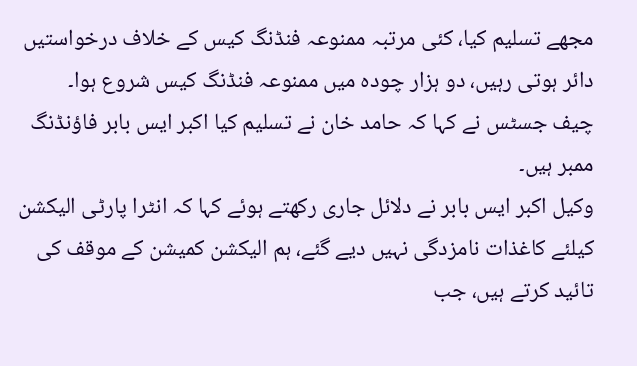مجھے تسلیم کیا، کئی مرتبہ ممنوعہ فنڈنگ کیس کے خلاف درخواستیں دائر ہوتی رہیں، دو ہزار چودہ میں ممنوعہ فنڈنگ کیس شروع ہوا۔
چیف جسٹس نے کہا کہ حامد خان نے تسلیم کیا اکبر ایس بابر فاؤنڈنگ ممبر ہیں۔
وکیل اکبر ایس بابر نے دلائل جاری رکھتے ہوئے کہا کہ انٹرا پارٹی الیکشن کیلئے کاغذات نامزدگی نہیں دیے گئے، ہم الیکشن کمیشن کے موقف کی تائید کرتے ہیں، جب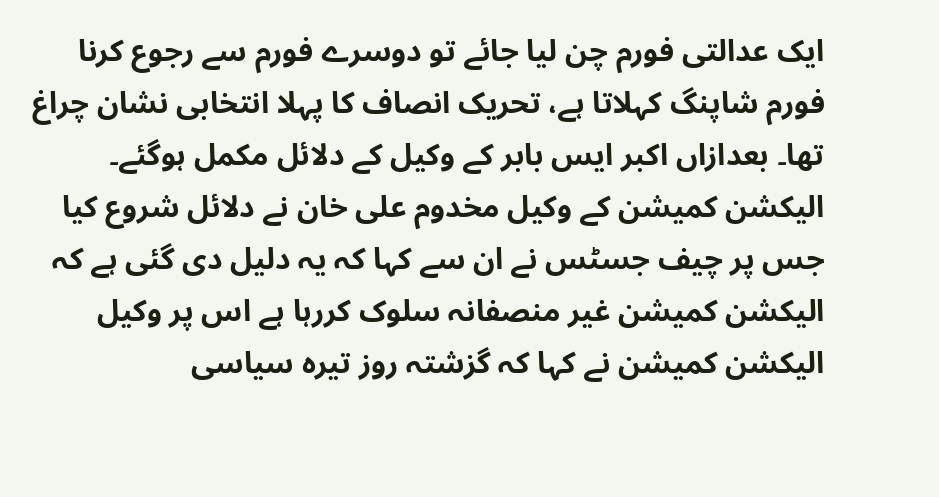ایک عدالتی فورم چن لیا جائے تو دوسرے فورم سے رجوع کرنا فورم شاپنگ کہلاتا ہے، تحریک انصاف کا پہلا انتخابی نشان چراغ تھا۔ بعدازاں اکبر ایس بابر کے وکیل کے دلائل مکمل ہوگئے۔
الیکشن کمیشن کے وکیل مخدوم علی خان نے دلائل شروع کیا جس پر چیف جسٹس نے ان سے کہا کہ یہ دلیل دی گئی ہے کہ الیکشن کمیشن غیر منصفانہ سلوک کررہا ہے اس پر وکیل الیکشن کمیشن نے کہا کہ گزشتہ روز تیرہ سیاسی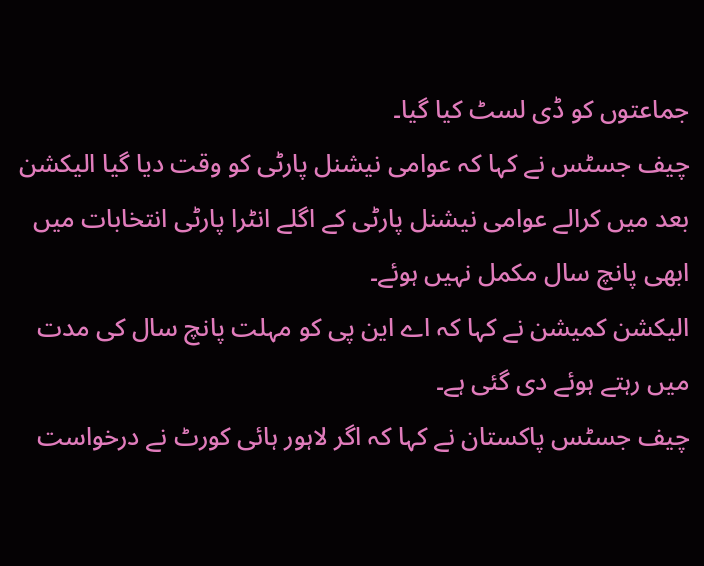جماعتوں کو ڈی لسٹ کیا گیا۔
چیف جسٹس نے کہا کہ عوامی نیشنل پارٹی کو وقت دیا گیا الیکشن بعد میں کرالے عوامی نیشنل پارٹی کے اگلے انٹرا پارٹی انتخابات میں ابھی پانچ سال مکمل نہیں ہوئے۔
الیکشن کمیشن نے کہا کہ اے این پی کو مہلت پانچ سال کی مدت میں رہتے ہوئے دی گئی ہے۔
چیف جسٹس پاکستان نے کہا کہ اگر لاہور ہائی کورٹ نے درخواست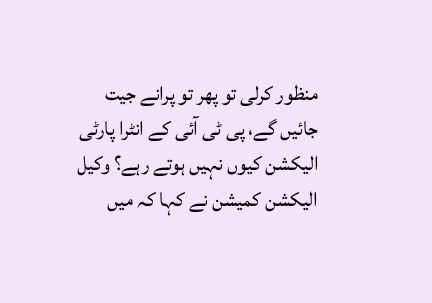منظور کرلی تو پھر تو پرانے جیت جائیں گے، پی ٹی آئی کے انٹرا پارٹی الیکشن کیوں نہیں ہوتے رہے؟ وکیل الیکشن کمیشن نے کہا کہ میں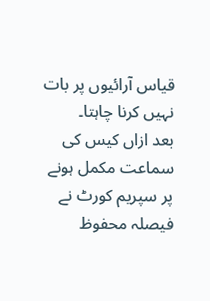قیاس آرائیوں پر بات نہیں کرنا چاہتا۔
بعد ازاں کیس کی سماعت مکمل ہونے پر سپریم کورٹ نے فیصلہ محفوظ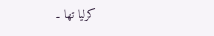کرلیا تھا ۔